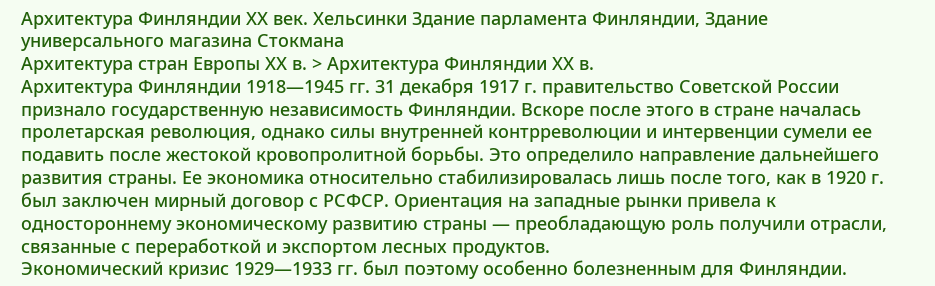Архитектура Финляндии ХХ век. Хельсинки Здание парламента Финляндии, Здание универсального магазина Стокмана
Архитектура стран Европы ХХ в. > Архитектура Финляндии ХХ в.
Архитектура Финляндии 1918—1945 гг. 31 декабря 1917 г. правительство Советской России признало государственную независимость Финляндии. Вскоре после этого в стране началась пролетарская революция, однако силы внутренней контрреволюции и интервенции сумели ее подавить после жестокой кровопролитной борьбы. Это определило направление дальнейшего развития страны. Ее экономика относительно стабилизировалась лишь после того, как в 1920 г. был заключен мирный договор с РСФСР. Ориентация на западные рынки привела к одностороннему экономическому развитию страны — преобладающую роль получили отрасли, связанные с переработкой и экспортом лесных продуктов.
Экономический кризис 1929—1933 гг. был поэтому особенно болезненным для Финляндии.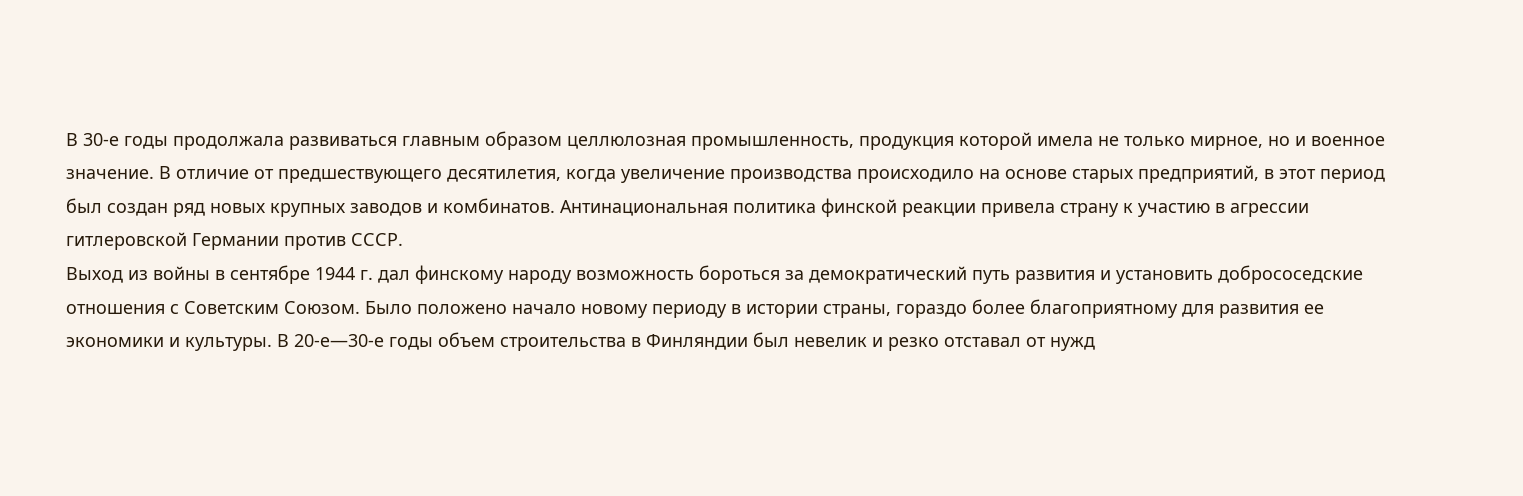В 30-е годы продолжала развиваться главным образом целлюлозная промышленность, продукция которой имела не только мирное, но и военное значение. В отличие от предшествующего десятилетия, когда увеличение производства происходило на основе старых предприятий, в этот период был создан ряд новых крупных заводов и комбинатов. Антинациональная политика финской реакции привела страну к участию в агрессии гитлеровской Германии против СССР.
Выход из войны в сентябре 1944 г. дал финскому народу возможность бороться за демократический путь развития и установить добрососедские отношения с Советским Союзом. Было положено начало новому периоду в истории страны, гораздо более благоприятному для развития ее экономики и культуры. В 20-е—30-е годы объем строительства в Финляндии был невелик и резко отставал от нужд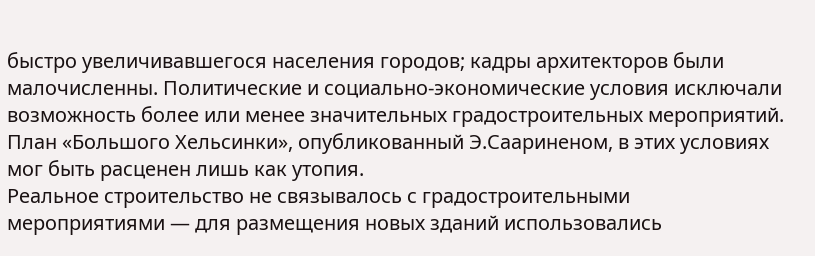быстро увеличивавшегося населения городов; кадры архитекторов были малочисленны. Политические и социально-экономические условия исключали возможность более или менее значительных градостроительных мероприятий. План «Большого Хельсинки», опубликованный Э.Саариненом, в этих условиях мог быть расценен лишь как утопия.
Реальное строительство не связывалось с градостроительными мероприятиями — для размещения новых зданий использовались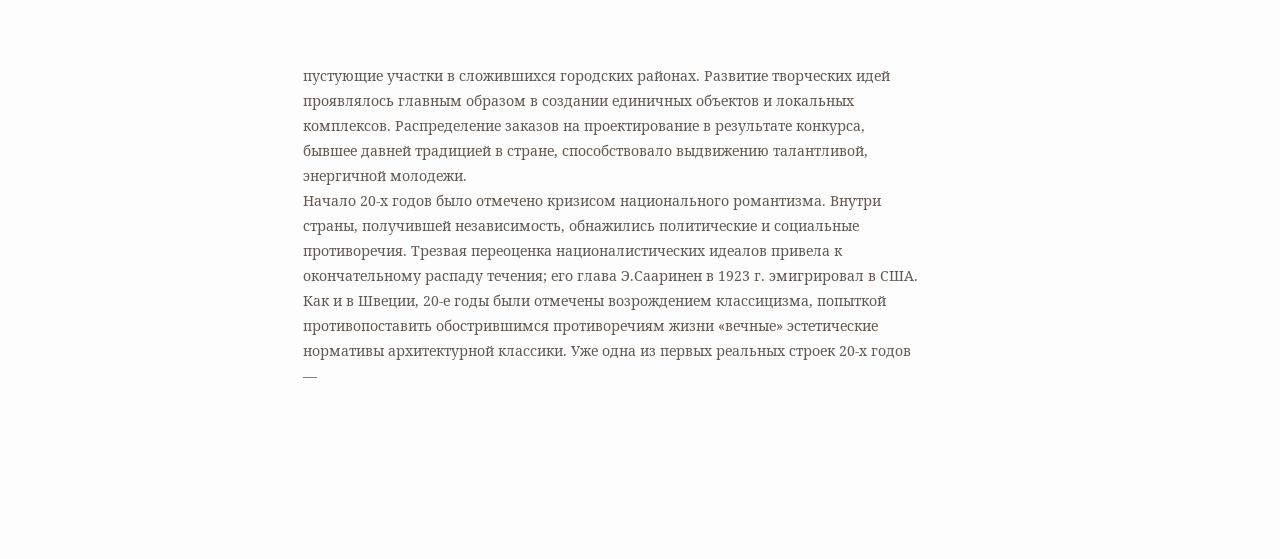пустующие участки в сложившихся городских районах. Развитие творческих идей проявлялось главным образом в создании единичных объектов и локальных комплексов. Распределение заказов на проектирование в результате конкурса, бывшее давней традицией в стране, способствовало выдвижению талантливой, энергичной молодежи.
Начало 20-х годов было отмечено кризисом национального романтизма. Внутри страны, получившей независимость, обнажились политические и социальные противоречия. Трезвая переоценка националистических идеалов привела к окончательному распаду течения; его глава Э.Сааринен в 1923 г. эмигрировал в США.
Как и в Швеции, 20-е годы были отмечены возрождением классицизма, попыткой противопоставить обострившимся противоречиям жизни «вечные» эстетические нормативы архитектурной классики. Уже одна из первых реальных строек 20-х годов —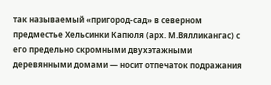так называемый «пригород-сад» в северном предместье Хельсинки Капюля (арх. М.Вялликангас) с его предельно скромными двухэтажными деревянными домами — носит отпечаток подражания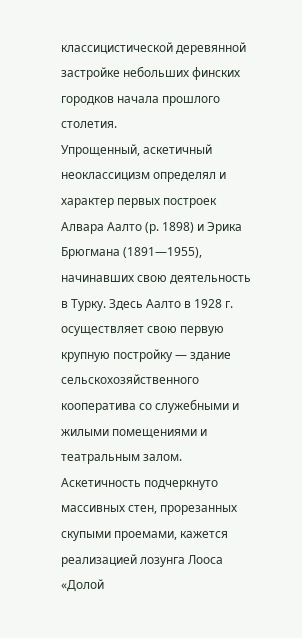классицистической деревянной застройке небольших финских городков начала прошлого столетия.
Упрощенный, аскетичный неоклассицизм определял и характер первых построек Алвара Аалто (р. 1898) и Эрика Брюгмана (1891—1955), начинавших свою деятельность в Турку. Здесь Аалто в 1928 г. осуществляет свою первую крупную постройку — здание сельскохозяйственного кооператива со служебными и жилыми помещениями и театральным залом.
Аскетичность подчеркнуто массивных стен, прорезанных скупыми проемами, кажется реализацией лозунга Лооса «Долой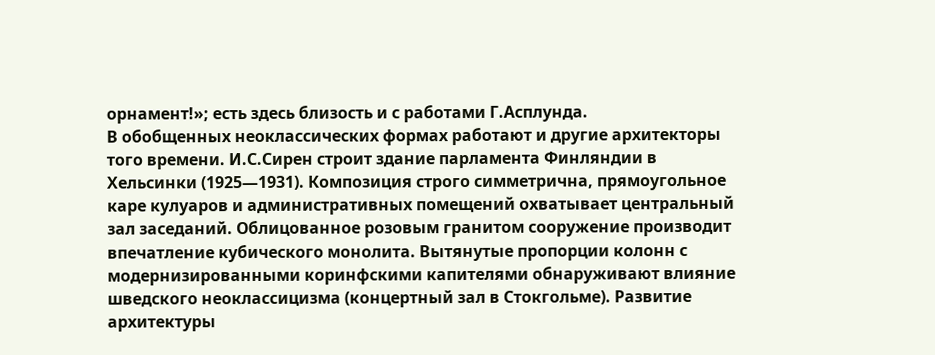орнамент!»; есть здесь близость и с работами Г.Асплунда.
В обобщенных неоклассических формах работают и другие архитекторы того времени. И.С.Сирен строит здание парламента Финляндии в Хельсинки (1925—1931). Композиция строго симметрична, прямоугольное каре кулуаров и административных помещений охватывает центральный зал заседаний. Облицованное розовым гранитом сооружение производит впечатление кубического монолита. Вытянутые пропорции колонн с модернизированными коринфскими капителями обнаруживают влияние шведского неоклассицизма (концертный зал в Стокгольме). Развитие архитектуры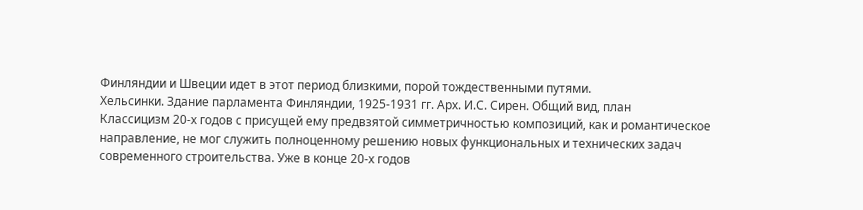Финляндии и Швеции идет в этот период близкими, порой тождественными путями.
Хельсинки. Здание парламента Финляндии, 1925-1931 гг. Арх. И.С. Сирен. Общий вид, план
Классицизм 20-х годов с присущей ему предвзятой симметричностью композиций, как и романтическое направление, не мог служить полноценному решению новых функциональных и технических задач современного строительства. Уже в конце 20-х годов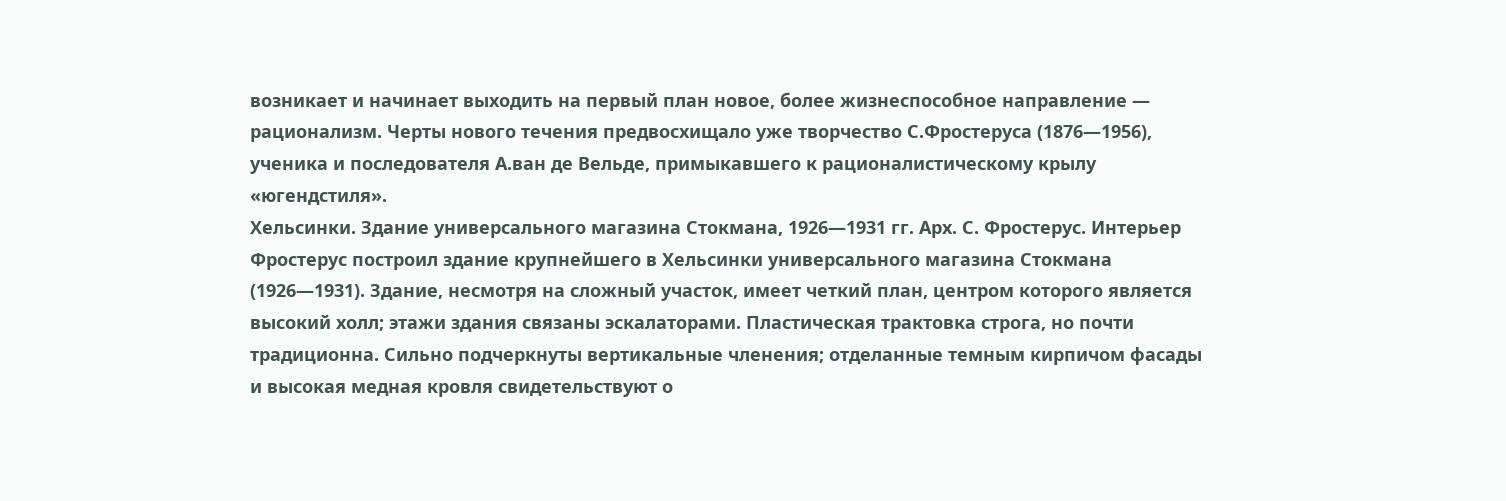возникает и начинает выходить на первый план новое, более жизнеспособное направление — рационализм. Черты нового течения предвосхищало уже творчество С.Фростеруса (1876—1956), ученика и последователя А.ван де Вельде, примыкавшего к рационалистическому крылу «югендстиля».
Хельсинки. Здание универсального магазина Стокмана, 1926—1931 гг. Арх. С. Фростерус. Интерьер
Фростерус построил здание крупнейшего в Хельсинки универсального магазина Стокмана (1926—1931). Здание, несмотря на сложный участок, имеет четкий план, центром которого является высокий холл; этажи здания связаны эскалаторами. Пластическая трактовка строга, но почти традиционна. Сильно подчеркнуты вертикальные членения; отделанные темным кирпичом фасады и высокая медная кровля свидетельствуют о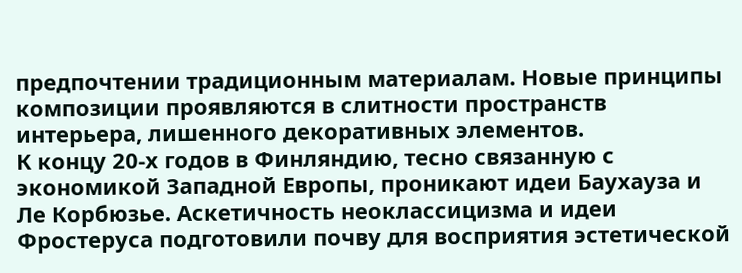предпочтении традиционным материалам. Новые принципы композиции проявляются в слитности пространств интерьера, лишенного декоративных элементов.
К концу 20-х годов в Финляндию, тесно связанную с экономикой Западной Европы, проникают идеи Баухауза и Ле Корбюзье. Аскетичность неоклассицизма и идеи Фростеруса подготовили почву для восприятия эстетической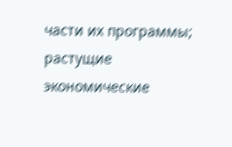части их программы; растущие экономические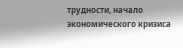трудности, начало экономического кризиса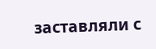заставляли с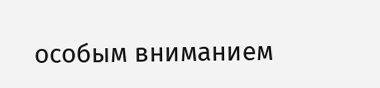особым вниманием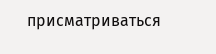присматриваться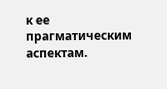к ее прагматическим аспектам.